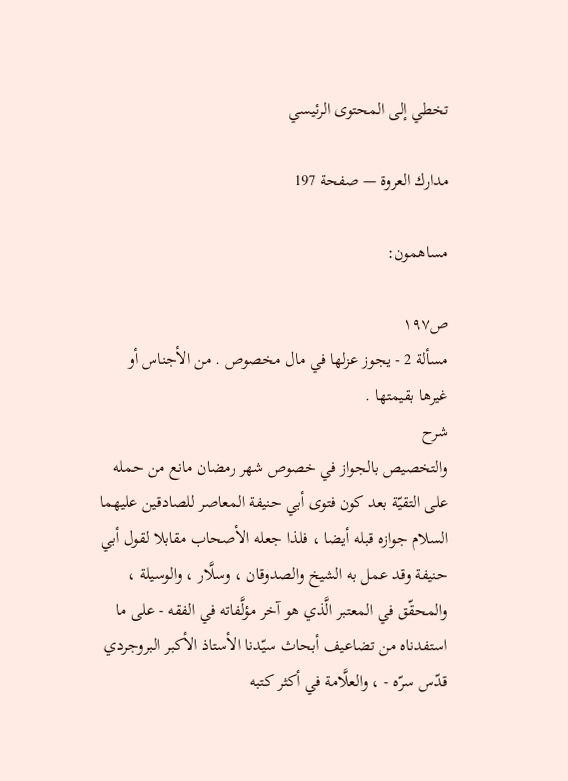تخطي إلى المحتوى الرئيسي

مدارك العروة — صفحة 197

مساهمون:

ص١٩٧
مسألة 2 - يجوز عزلها في مال مخصوص . من الأجناس أو غيرها بقيمتها .
شرح
والتخصيص بالجواز في خصوص شهر رمضان مانع من حمله على التقيّة بعد كون فتوى أبي حنيفة المعاصر للصادقين عليهما السلام جوازه قبله أيضا ، فلذا جعله الأصحاب مقابلا لقول أبي حنيفة وقد عمل به الشيخ والصدوقان ، وسلَّار ، والوسيلة ، والمحقّق في المعتبر الَّذي هو آخر مؤلَّفاته في الفقه - على ما استفدناه من تضاعيف أبحاث سيّدنا الأستاذ الأكبر البروجردي قدّس سرّه - ، والعلَّامة في أكثر كتبه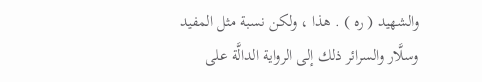والشهيد ( ره ) . هذا ، ولكن نسبة مثل المفيد وسلَّار والسرائر ذلك إلى الرواية الدالَّة على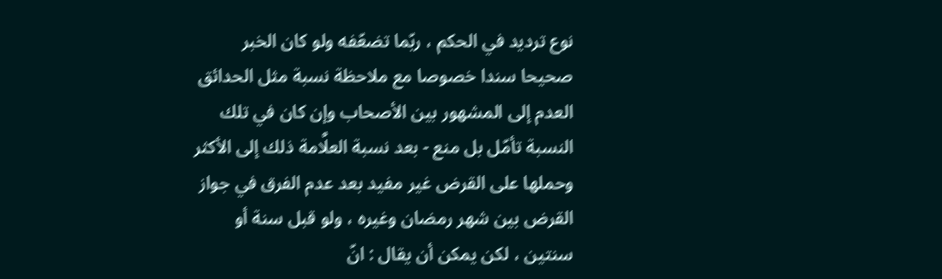نوع ترديد في الحكم ، ربّما تضعّفه ولو كان الخبر صحيحا سندا خصوصا مع ملاحظة نسبة مثل الحدائق العدم إلى المشهور بين الأصحاب وإن كان في تلك النسبة تأمّل بل منع - بعد نسبة العلَّامة ذلك إلى الأكثر وحملها على القرض غير مفيد بعد عدم الفرق في جواز القرض بين شهر رمضان وغيره ، ولو قبل سنة أو سنتين ، لكن يمكن أن يقال : انّ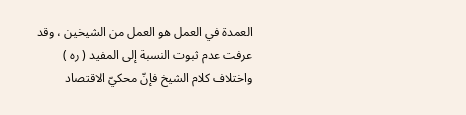العمدة في العمل هو العمل من الشيخين ، وقد عرفت عدم ثبوت النسبة إلى المفيد ( ره ) واختلاف كلام الشيخ فإنّ محكيّ الاقتصاد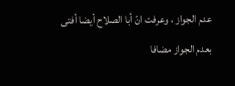عدم الجواز ، وعرفت انّ أبا الصلاح أيضا أفتى بعدم الجواز مضافا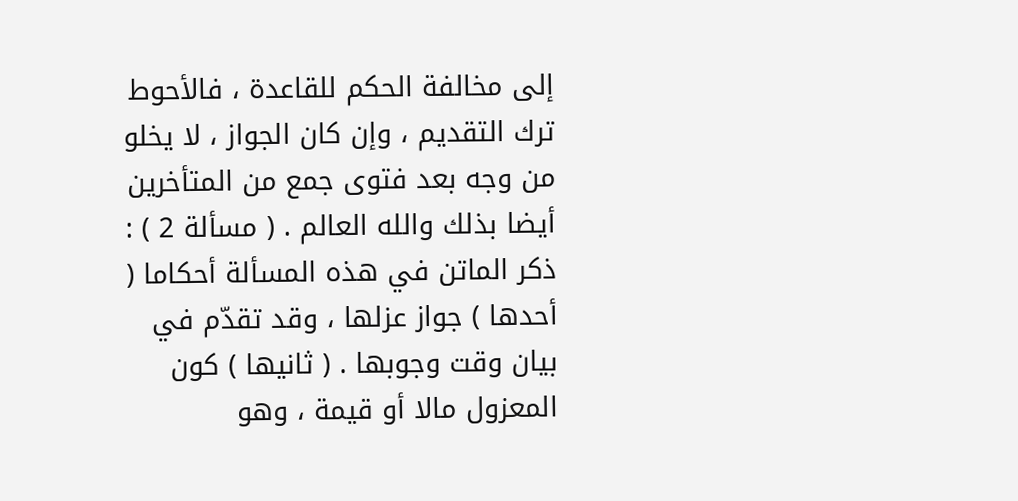إلى مخالفة الحكم للقاعدة ، فالأحوط ترك التقديم ، وإن كان الجواز ، لا يخلو من وجه بعد فتوى جمع من المتأخرين أيضا بذلك والله العالم . ( مسألة 2 ) : ذكر الماتن في هذه المسألة أحكاما ( أحدها ) جواز عزلها ، وقد تقدّم في بيان وقت وجوبها . ( ثانيها ) كون المعزول مالا أو قيمة ، وهو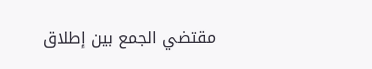مقتضي الجمع بين إطلاق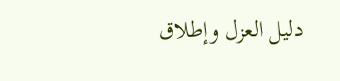دليل العزل وإطلاق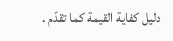دليل كفاية القيمة كما تقدّم .